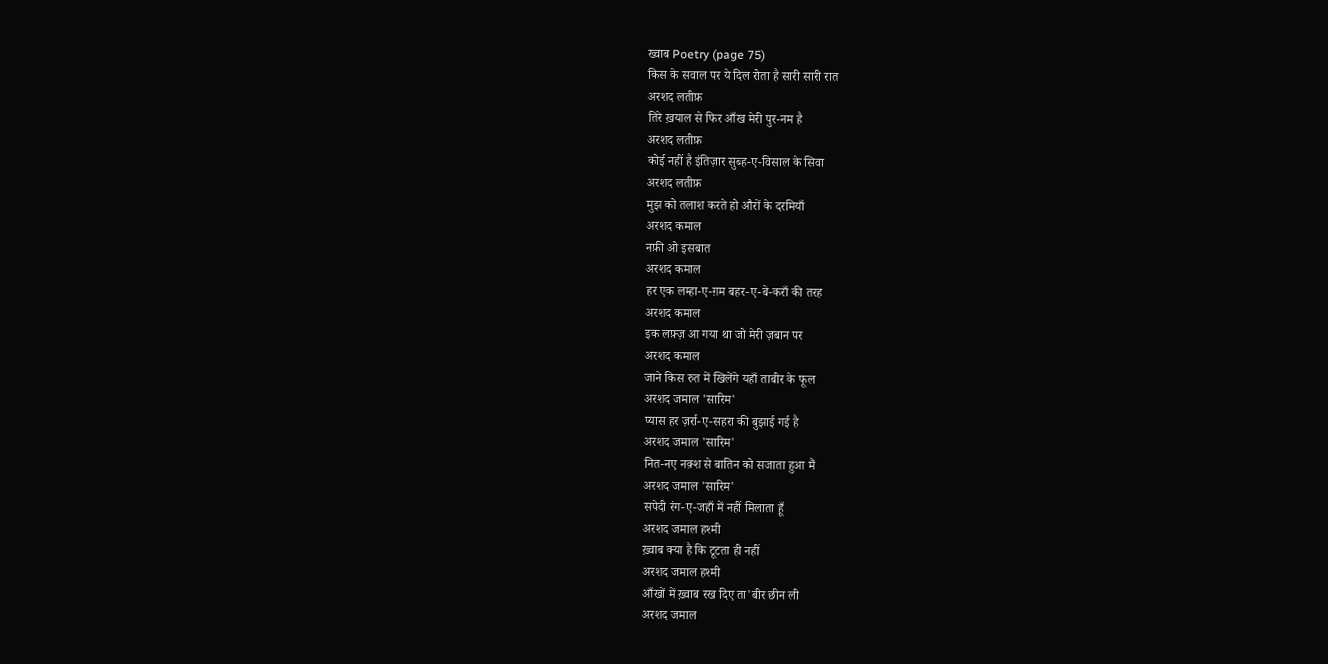ख्वाब Poetry (page 75)
किस के सवाल पर ये दिल रोता है सारी सारी रात
अरशद लतीफ़
तिरे ख़याल से फिर आँख मेरी पुर-नम है
अरशद लतीफ़
कोई नहीं है इंतिज़ार सुब्ह-ए-विसाल के सिवा
अरशद लतीफ़
मुझ को तलाश करते हो औरों के दरमियाँ
अरशद कमाल
नफ़ी ओ इसबात
अरशद कमाल
हर एक लम्हा-ए-ग़म बहर-ए-बे-कराँ की तरह
अरशद कमाल
इक लफ़्ज़ आ गया था जो मेरी ज़बान पर
अरशद कमाल
जाने किस रुत में खिलेंगे यहाँ ताबीर के फूल
अरशद जमाल 'सारिम'
प्यास हर ज़र्रा-ए-सहरा की बुझाई गई है
अरशद जमाल 'सारिम'
नित-नए नक़्श से बातिन को सजाता हुआ मैं
अरशद जमाल 'सारिम'
सपेदी रंग-ए-जहाँ में नहीं मिलाता हूँ
अरशद जमाल हश्मी
ख़्वाब क्या है कि टूटता ही नहीं
अरशद जमाल हश्मी
आँखों में ख़्वाब रख दिए ता'बीर छीन ली
अरशद जमाल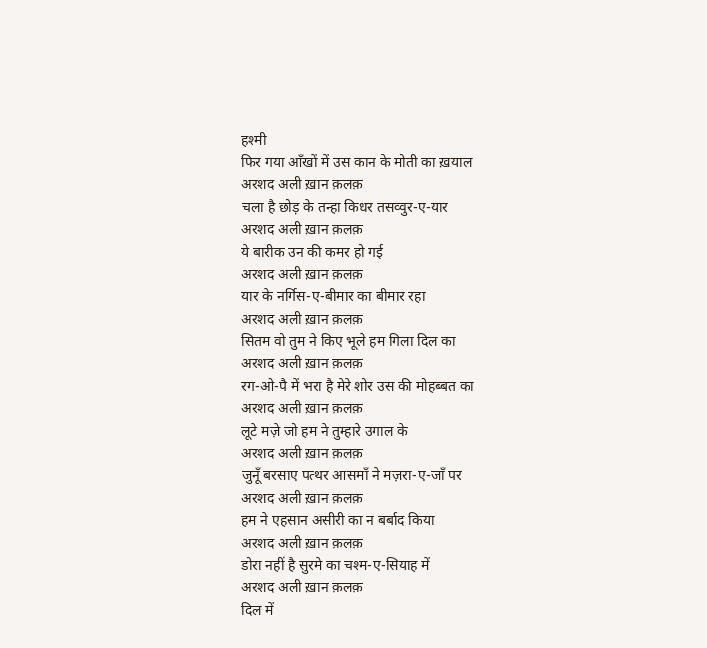हश्मी
फिर गया आँखों में उस कान के मोती का ख़याल
अरशद अली ख़ान क़लक़
चला है छोड़ के तन्हा किधर तसव्वुर-ए-यार
अरशद अली ख़ान क़लक़
ये बारीक उन की कमर हो गई
अरशद अली ख़ान क़लक़
यार के नर्गिस-ए-बीमार का बीमार रहा
अरशद अली ख़ान क़लक़
सितम वो तुम ने किए भूले हम गिला दिल का
अरशद अली ख़ान क़लक़
रग-ओ-पै में भरा है मेरे शोर उस की मोहब्बत का
अरशद अली ख़ान क़लक़
लूटे मज़े जो हम ने तुम्हारे उगाल के
अरशद अली ख़ान क़लक़
जुनूँ बरसाए पत्थर आसमाँ ने मज़रा-ए-जाँ पर
अरशद अली ख़ान क़लक़
हम ने एहसान असीरी का न बर्बाद किया
अरशद अली ख़ान क़लक़
डोरा नहीं है सुरमे का चश्म-ए-सियाह में
अरशद अली ख़ान क़लक़
दिल में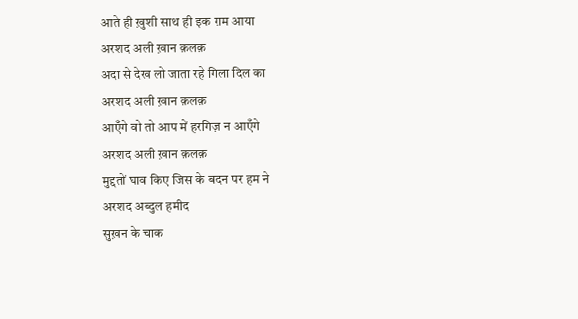आते ही ख़ुशी साथ ही इक ग़म आया
अरशद अली ख़ान क़लक़
अदा से देख लो जाता रहे गिला दिल का
अरशद अली ख़ान क़लक़
आएँगे वो तो आप में हरगिज़ न आएँगे
अरशद अली ख़ान क़लक़
मुद्दतों घाव किए जिस के बदन पर हम ने
अरशद अब्दुल हमीद
सुख़न के चाक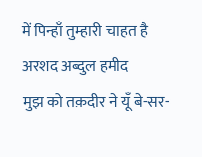में पिन्हाँ तुम्हारी चाहत है
अरशद अब्दुल हमीद
मुझ को तक़दीर ने यूँ बे-सर-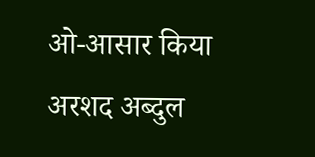ओ-आसार किया
अरशद अब्दुल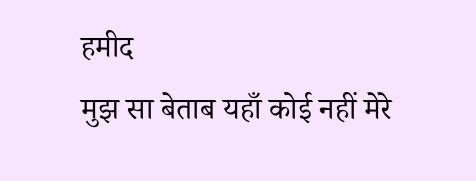हमीद
मुझ सा बेताब यहाँ कोई नहीं मेरे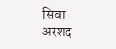सिवा
अरशद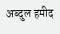अब्दुल हमीद